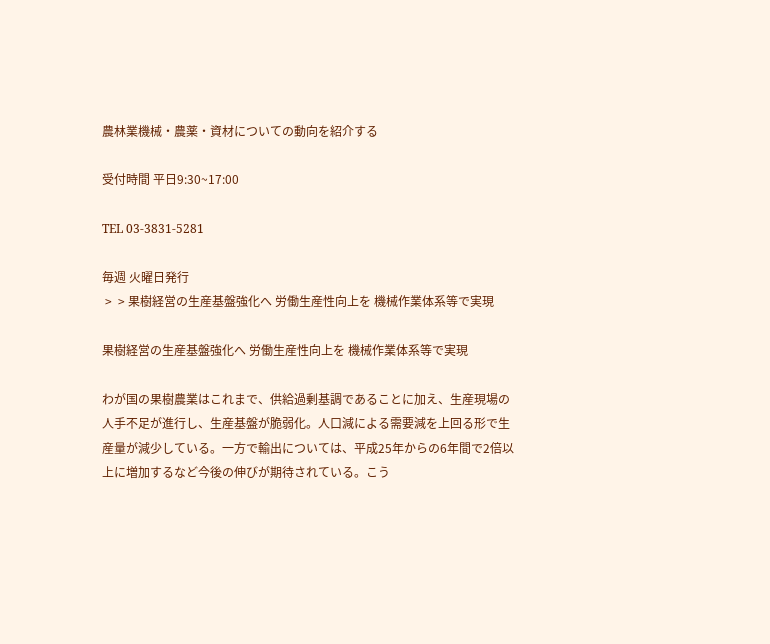農林業機械・農薬・資材についての動向を紹介する

受付時間 平日9:30~17:00

TEL 03-3831-5281

毎週 火曜日発行
 >  > 果樹経営の生産基盤強化へ 労働生産性向上を 機械作業体系等で実現

果樹経営の生産基盤強化へ 労働生産性向上を 機械作業体系等で実現

わが国の果樹農業はこれまで、供給過剰基調であることに加え、生産現場の人手不足が進行し、生産基盤が脆弱化。人口減による需要減を上回る形で生産量が減少している。一方で輸出については、平成25年からの6年間で2倍以上に増加するなど今後の伸びが期待されている。こう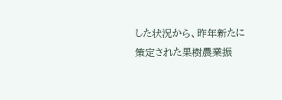した状況から、昨年新たに策定された果樹農業振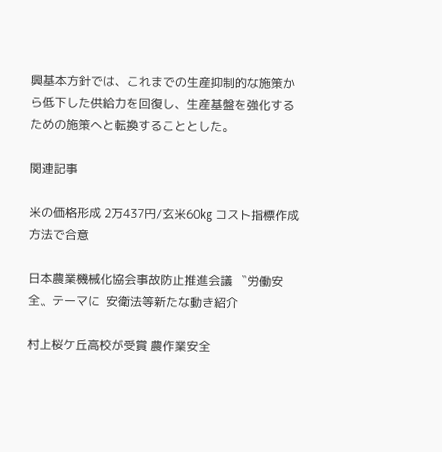興基本方針では、これまでの生産抑制的な施策から低下した供給力を回復し、生産基盤を強化するための施策へと転換することとした。

関連記事

米の価格形成 2万437円/玄米60㎏ コスト指標作成方法で合意

日本農業機械化協会事故防止推進会議 〝労働安全〟テーマに  安衛法等新たな動き紹介

村上桜ケ丘高校が受賞 農作業安全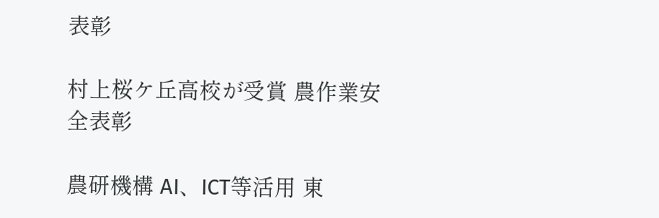表彰

村上桜ケ丘高校が受賞 農作業安全表彰

農研機構 AI、ICT等活用 東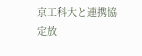京工科大と連携協定放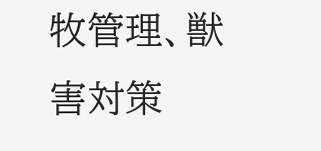牧管理、獣害対策